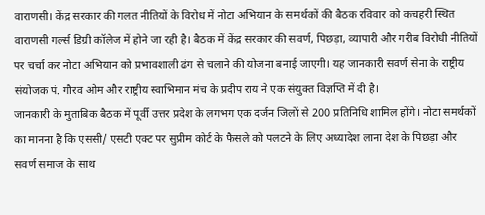वाराणसी। केंद्र सरकार की गलत नीतियों के विरोध में नोटा अभियान के समर्थकों की बैठक रविवार को कचहरी स्थित वाराणसी गर्ल्स डिग्री कॉलेज में होने जा रही है। बैठक में केंद्र सरकार की सवर्ण, पिछड़ा, व्यापारी और गरीब विरोधी नीतियों पर चर्चा कर नोटा अभियान को प्रभावशाली ढंग से चलाने की योजना बनाई जाएगी। यह जानकारी सवर्ण सेना के राष्ट्रीय संयोजक पं. गौरव ओम और राष्ट्रीय स्वाभिमान मंच के प्रदीप राय ने एक संयुक्त विज्ञप्ति में दी है।
जानकारी के मुताबिक बैठक में पूर्वी उत्तर प्रदेश के लगभग एक दर्जन जिलों से 200 प्रतिनिधि शामिल होंगे। नोटा समर्थकों का मानना है कि एससी/ एसटी एक्ट पर सुप्रीम कोर्ट के फैसले को पलटने के लिए अध्यादेश लाना देश के पिछड़ा और सवर्ण समाज के साथ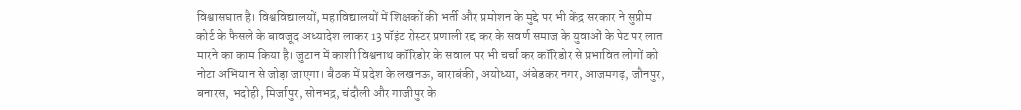विश्वासघात है। विश्वविद्यालयों, महाविद्यालयों में शिक्षकों की भर्ती और प्रमोशन के मुद्दे पर भी केंद्र सरकार ने सुप्रीम कोर्ट के फैसले के बावजूद अध्यादेश लाकर 13 पॉइंट रोस्टर प्रणाली रद्द कर के सवर्ण समाज के युवाओं के पेट पर लात मारने का काम किया है। जुटान में काशी विश्वनाथ कॉरिडोर के सवाल पर भी चर्चा कर कॉरिडोर से प्रभावित लोगों को नोटा अभियान से जोड़ा जाएगा। बैठक में प्रदेश के लखनऊ, बाराबंकी, अयोध्या, अंबेडकर नगर, आजमगढ़, जौनपुर, बनारस, भदोही, मिर्जापुर, सोनभद्र, चंदौली और गाजीपुर के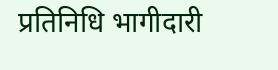प्रतिनिधि भागीदारी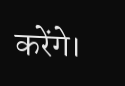करेंगे।